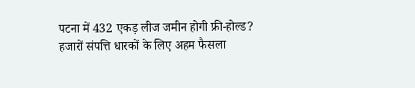पटना में 432 एकड़ लीज जमीन होगी फ्री-होल्ड? हजारों संपत्ति धारकों के लिए अहम फैसला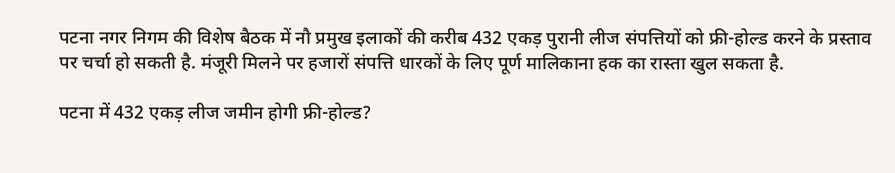पटना नगर निगम की विशेष बैठक में नौ प्रमुख इलाकों की करीब 432 एकड़ पुरानी लीज संपत्तियों को फ्री-होल्ड करने के प्रस्ताव पर चर्चा हो सकती है. मंजूरी मिलने पर हजारों संपत्ति धारकों के लिए पूर्ण मालिकाना हक का रास्ता खुल सकता है.

पटना में 432 एकड़ लीज जमीन होगी फ्री-होल्ड?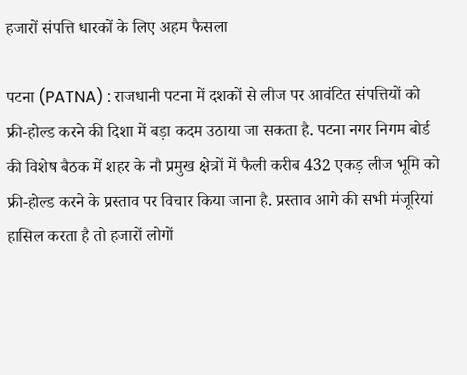हजारों संपत्ति धारकों के लिए अहम फैसला

पटना (PATNA) : राजधानी पटना में दशकों से लीज पर आवंटित संपत्तियों को फ्री-होल्ड करने की दिशा में बड़ा कदम उठाया जा सकता है. पटना नगर निगम बोर्ड की विशेष बैठक में शहर के नौ प्रमुख क्षेत्रों में फैली करीब 432 एकड़ लीज भूमि को फ्री-होल्ड करने के प्रस्ताव पर विचार किया जाना है. प्रस्ताव आगे की सभी मंजूरियां हासिल करता है तो हजारों लोगों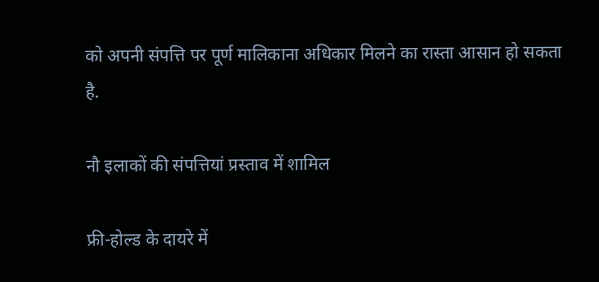को अपनी संपत्ति पर पूर्ण मालिकाना अधिकार मिलने का रास्ता आसान हो सकता है.

नौ इलाकों की संपत्तियां प्रस्ताव में शामिल

फ्री-होल्ड के दायरे में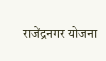राजेंद्रनगर योजना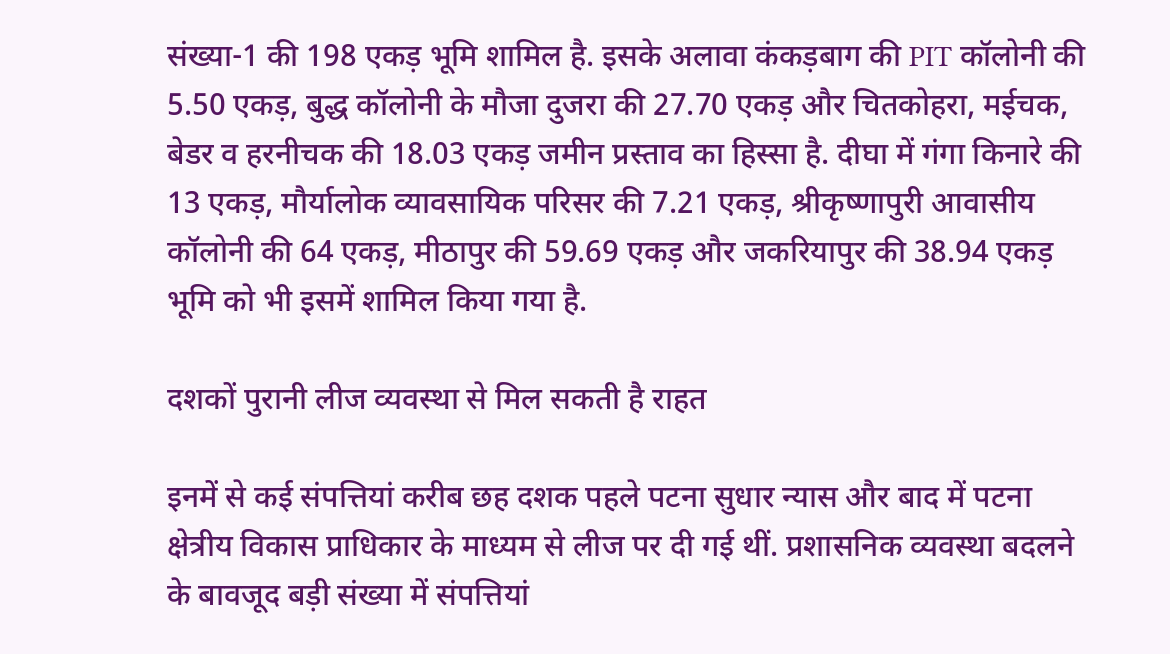संख्या-1 की 198 एकड़ भूमि शामिल है. इसके अलावा कंकड़बाग की PIT कॉलोनी की 5.50 एकड़, बुद्ध कॉलोनी के मौजा दुजरा की 27.70 एकड़ और चितकोहरा, मईचक, बेडर व हरनीचक की 18.03 एकड़ जमीन प्रस्ताव का हिस्सा है. दीघा में गंगा किनारे की 13 एकड़, मौर्यालोक व्यावसायिक परिसर की 7.21 एकड़, श्रीकृष्णापुरी आवासीय कॉलोनी की 64 एकड़, मीठापुर की 59.69 एकड़ और जकरियापुर की 38.94 एकड़ भूमि को भी इसमें शामिल किया गया है.

दशकों पुरानी लीज व्यवस्था से मिल सकती है राहत

इनमें से कई संपत्तियां करीब छह दशक पहले पटना सुधार न्यास और बाद में पटना क्षेत्रीय विकास प्राधिकार के माध्यम से लीज पर दी गई थीं. प्रशासनिक व्यवस्था बदलने के बावजूद बड़ी संख्या में संपत्तियां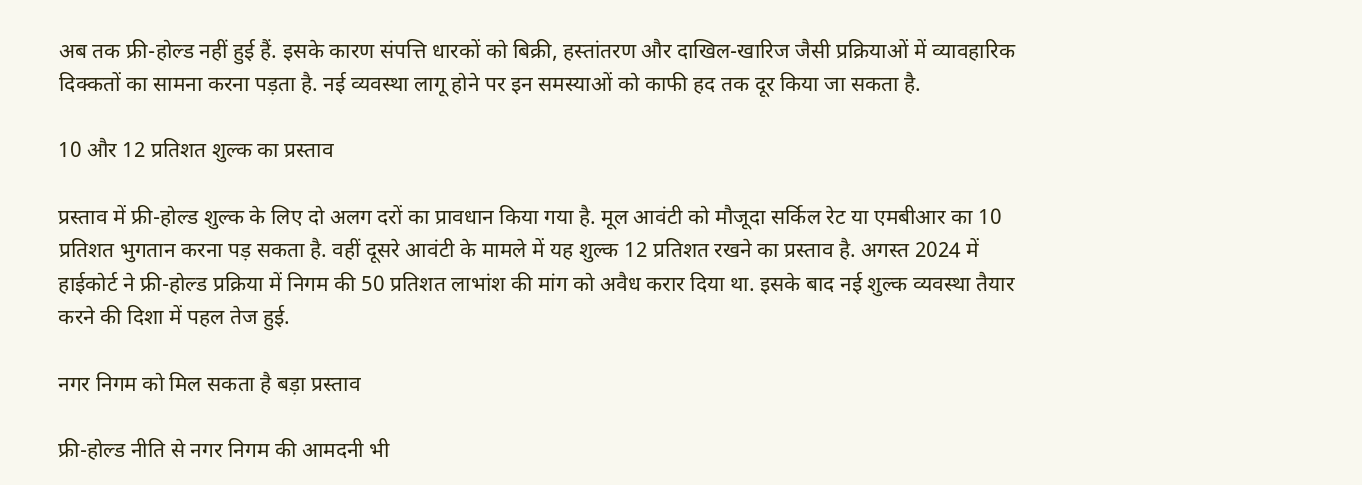अब तक फ्री-होल्ड नहीं हुई हैं. इसके कारण संपत्ति धारकों को बिक्री, हस्तांतरण और दाखिल-खारिज जैसी प्रक्रियाओं में व्यावहारिक दिक्कतों का सामना करना पड़ता है. नई व्यवस्था लागू होने पर इन समस्याओं को काफी हद तक दूर किया जा सकता है.

10 और 12 प्रतिशत शुल्क का प्रस्ताव

प्रस्ताव में फ्री-होल्ड शुल्क के लिए दो अलग दरों का प्रावधान किया गया है. मूल आवंटी को मौजूदा सर्किल रेट या एमबीआर का 10 प्रतिशत भुगतान करना पड़ सकता है. वहीं दूसरे आवंटी के मामले में यह शुल्क 12 प्रतिशत रखने का प्रस्ताव है. अगस्त 2024 में हाईकोर्ट ने फ्री-होल्ड प्रक्रिया में निगम की 50 प्रतिशत लाभांश की मांग को अवैध करार दिया था. इसके बाद नई शुल्क व्यवस्था तैयार करने की दिशा में पहल तेज हुई.

नगर निगम को मिल सकता है बड़ा प्रस्ताव

फ्री-होल्ड नीति से नगर निगम की आमदनी भी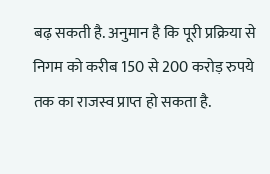बढ़ सकती है. अनुमान है कि पूरी प्रक्रिया से निगम को करीब 150 से 200 करोड़ रुपये तक का राजस्व प्राप्त हो सकता है.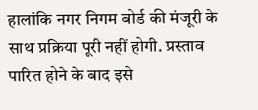हालांकि नगर निगम बोर्ड की मंजूरी के साथ प्रक्रिया पूरी नहीं होगी. प्रस्ताव पारित होने के बाद इसे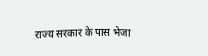राज्य सरकार के पास भेजा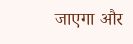जाएगा और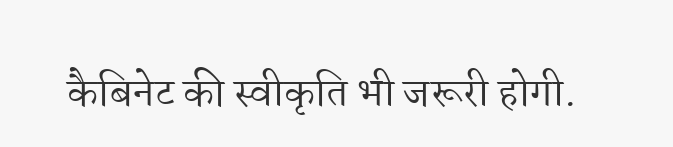कैबिनेट की स्वीकृति भी जरूरी होगी.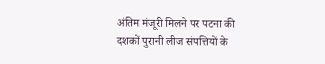अंतिम मंजूरी मिलने पर पटना की दशकों पुरानी लीज संपत्तियों के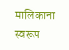मालिकाना स्वरूप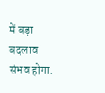में बड़ा बदलाव संभव होगा.